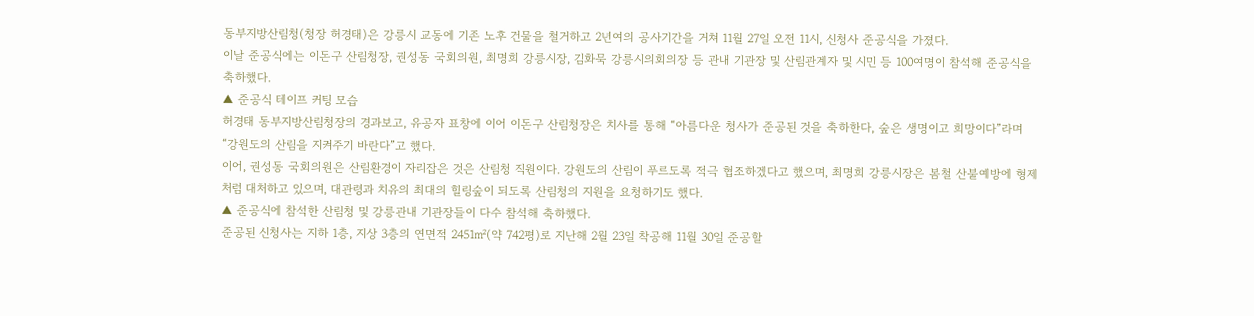동부지방산림청(청장 허경태)은 강릉시 교동에 기존 노후 건물을 철거하고 2년여의 공사기간을 거쳐 11월 27일 오전 11시, 신청사 준공식을 가졌다.
이날 준공식에는 이돈구 산림청장, 권성동 국회의원, 최명희 강릉시장, 김화묵 강릉시의회의장 등 관내 기관장 및 산림관계자 및 시민 등 100여명이 참석해 준공식을 축하했다.
▲ 준공식 테이프 커팅 모습
허경태 동부지방산림청장의 경과보고, 유공자 표창에 이어 이돈구 산림청장은 치사를 통해 “아름다운 청사가 준공된 것을 축하한다, 숲은 생명이고 희망이다”라며 “강원도의 산림을 지켜주기 바란다”고 했다.
이어, 권성동 국회의원은 산림환경이 자리잡은 것은 산림청 직원이다. 강원도의 산림이 푸르도록 적극 협조하겠다고 했으며, 최명희 강릉시장은 봄철 산불예방에 형제처럼 대처하고 있으며, 대관령과 치유의 최대의 힐링숲이 되도록 산림청의 지원을 요청하기도 했다.
▲ 준공식에 참석한 산림청 및 강릉관내 기관장들이 다수 참석해 축하했다.
준공된 신청사는 지하 1층, 지상 3층의 연면적 2451㎡(약 742평)로 지난해 2월 23일 착공해 11월 30일 준공할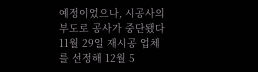예정이었으나, 시공사의 부도로 공사가 중단됐다 11월 29일 재시공 업체를 선정해 12월 5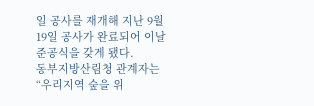일 공사를 재개해 지난 9월 19일 공사가 완료되어 이날 준공식을 갖게 됐다.
동부지방산림청 관계자는 “우리지역 숲을 위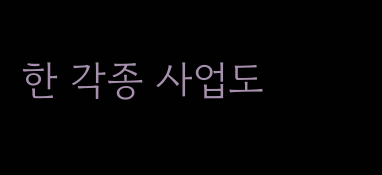한 각종 사업도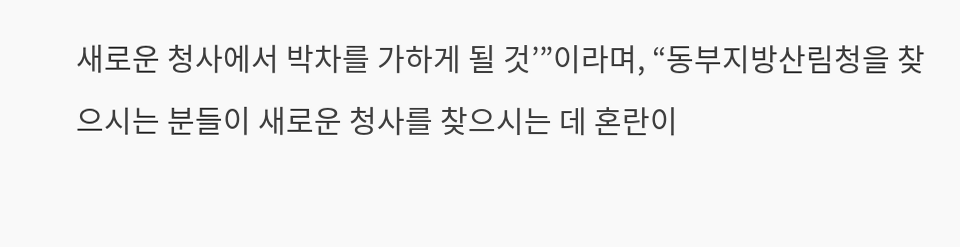새로운 청사에서 박차를 가하게 될 것’”이라며, “동부지방산림청을 찾으시는 분들이 새로운 청사를 찾으시는 데 혼란이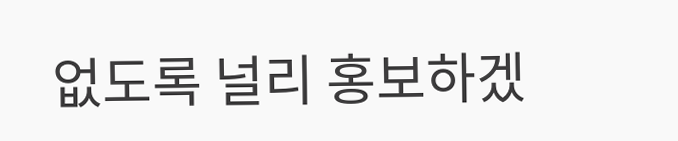없도록 널리 홍보하겠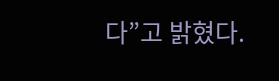다”고 밝혔다.